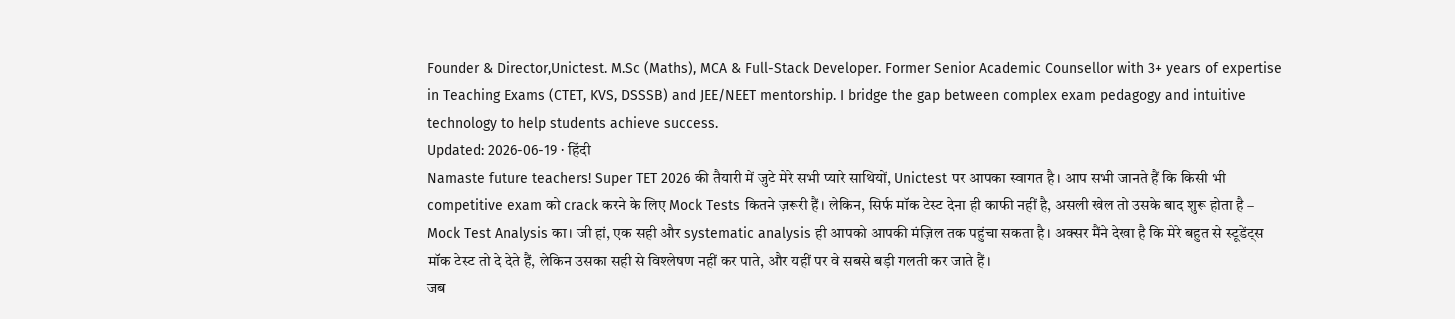Founder & Director,Unictest. M.Sc (Maths), MCA & Full-Stack Developer. Former Senior Academic Counsellor with 3+ years of expertise in Teaching Exams (CTET, KVS, DSSSB) and JEE/NEET mentorship. I bridge the gap between complex exam pedagogy and intuitive technology to help students achieve success.
Updated: 2026-06-19 · हिंदी
Namaste future teachers! Super TET 2026 की तैयारी में जुटे मेरे सभी प्यारे साथियों, Unictest पर आपका स्वागत है। आप सभी जानते हैं कि किसी भी competitive exam को crack करने के लिए Mock Tests कितने ज़रूरी हैं। लेकिन, सिर्फ मॉक टेस्ट देना ही काफी नहीं है, असली खेल तो उसके बाद शुरू होता है – Mock Test Analysis का। जी हां, एक सही और systematic analysis ही आपको आपकी मंज़िल तक पहुंचा सकता है। अक्सर मैंने देखा है कि मेरे बहुत से स्टूडेंट्स मॉक टेस्ट तो दे देते हैं, लेकिन उसका सही से विश्लेषण नहीं कर पाते, और यहीं पर वे सबसे बड़ी गलती कर जाते हैं।
जब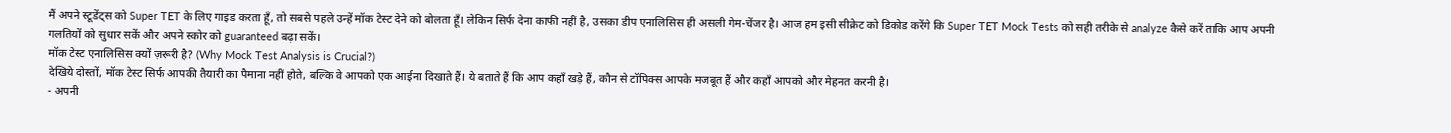मैं अपने स्टूडेंट्स को Super TET के लिए गाइड करता हूँ, तो सबसे पहले उन्हें मॉक टेस्ट देने को बोलता हूँ। लेकिन सिर्फ देना काफी नहीं है, उसका डीप एनालिसिस ही असली गेम-चेंजर है। आज हम इसी सीक्रेट को डिकोड करेंगे कि Super TET Mock Tests को सही तरीके से analyze कैसे करें ताकि आप अपनी गलतियों को सुधार सकें और अपने स्कोर को guaranteed बढ़ा सकें।
मॉक टेस्ट एनालिसिस क्यों ज़रूरी है? (Why Mock Test Analysis is Crucial?)
देखिये दोस्तों, मॉक टेस्ट सिर्फ आपकी तैयारी का पैमाना नहीं होते, बल्कि वे आपको एक आईना दिखाते हैं। ये बताते हैं कि आप कहाँ खड़े हैं, कौन से टॉपिक्स आपके मजबूत हैं और कहाँ आपको और मेहनत करनी है।
- अपनी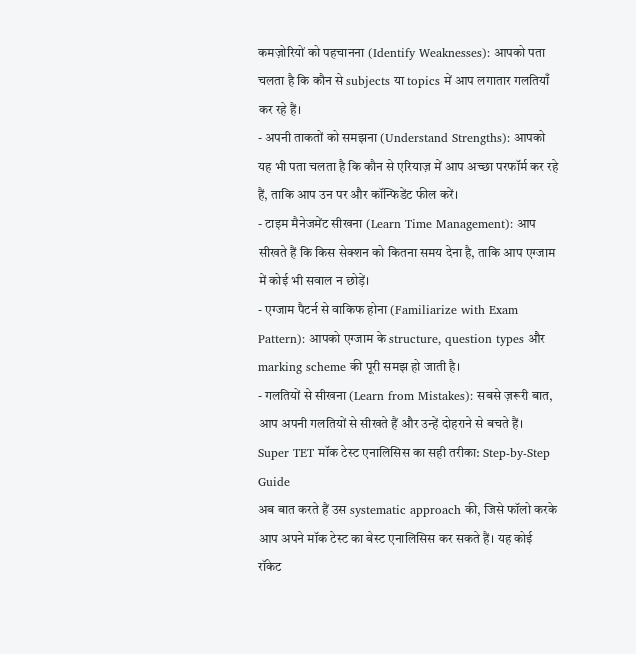कमज़ोरियों को पहचानना (Identify Weaknesses): आपको पता चलता है कि कौन से subjects या topics में आप लगातार गलतियाँ कर रहे हैं।
- अपनी ताकतों को समझना (Understand Strengths): आपको यह भी पता चलता है कि कौन से एरियाज़ में आप अच्छा परफॉर्म कर रहे हैं, ताकि आप उन पर और कॉन्फिडेंट फील करें।
- टाइम मैनेजमेंट सीखना (Learn Time Management): आप सीखते हैं कि किस सेक्शन को कितना समय देना है, ताकि आप एग्जाम में कोई भी सवाल न छोड़ें।
- एग्जाम पैटर्न से वाकिफ होना (Familiarize with Exam Pattern): आपको एग्जाम के structure, question types और marking scheme की पूरी समझ हो जाती है।
- गलतियों से सीखना (Learn from Mistakes): सबसे ज़रूरी बात, आप अपनी गलतियों से सीखते हैं और उन्हें दोहराने से बचते हैं।
Super TET मॉक टेस्ट एनालिसिस का सही तरीका: Step-by-Step Guide
अब बात करते हैं उस systematic approach की, जिसे फॉलो करके आप अपने मॉक टेस्ट का बेस्ट एनालिसिस कर सकते हैं। यह कोई रॉकेट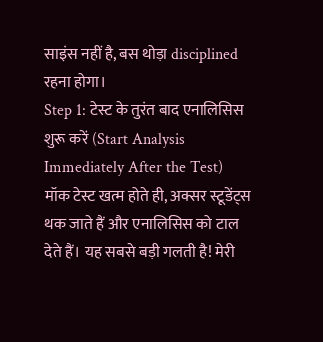साइंस नहीं है, बस थोड़ा disciplined रहना होगा।
Step 1: टेस्ट के तुरंत बाद एनालिसिस शुरू करें (Start Analysis Immediately After the Test)
मॉक टेस्ट खत्म होते ही, अक्सर स्टूडेंट्स थक जाते हैं और एनालिसिस को टाल देते हैं। यह सबसे बड़ी गलती है! मेरी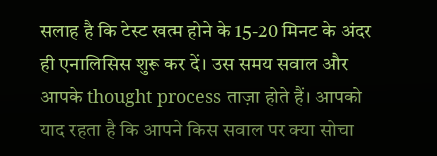सलाह है कि टेस्ट खत्म होने के 15-20 मिनट के अंदर ही एनालिसिस शुरू कर दें। उस समय सवाल और आपके thought process ताज़ा होते हैं। आपको याद रहता है कि आपने किस सवाल पर क्या सोचा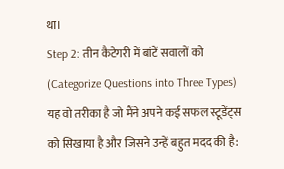था।
Step 2: तीन कैटेगरी में बांटें सवालों को (Categorize Questions into Three Types)
यह वो तरीका है जो मैंने अपने कई सफल स्टूडेंट्स को सिखाया है और जिसने उन्हें बहुत मदद की है: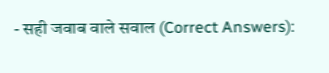- सही जवाब वाले सवाल (Correct Answers):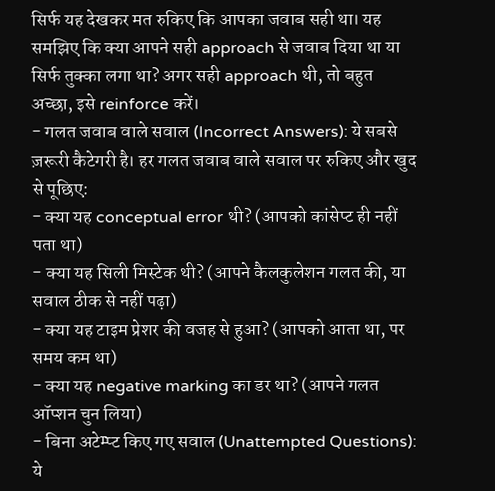सिर्फ यह देखकर मत रुकिए कि आपका जवाब सही था। यह समझिए कि क्या आपने सही approach से जवाब दिया था या सिर्फ तुक्का लगा था? अगर सही approach थी, तो बहुत अच्छा, इसे reinforce करें।
- गलत जवाब वाले सवाल (Incorrect Answers): ये सबसे ज़रूरी कैटेगरी है। हर गलत जवाब वाले सवाल पर रुकिए और खुद से पूछिए:
- क्या यह conceptual error थी? (आपको कांसेप्ट ही नहीं पता था)
- क्या यह सिली मिस्टेक थी? (आपने कैलकुलेशन गलत की, या सवाल ठीक से नहीं पढ़ा)
- क्या यह टाइम प्रेशर की वजह से हुआ? (आपको आता था, पर समय कम था)
- क्या यह negative marking का डर था? (आपने गलत ऑप्शन चुन लिया)
- बिना अटेम्प्ट किए गए सवाल (Unattempted Questions): ये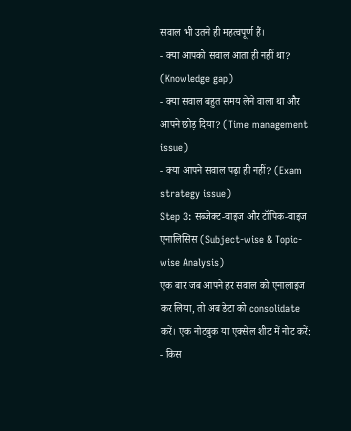सवाल भी उतने ही महत्वपूर्ण हैं।
- क्या आपको सवाल आता ही नहीं था? (Knowledge gap)
- क्या सवाल बहुत समय लेने वाला था और आपने छोड़ दिया? (Time management issue)
- क्या आपने सवाल पढ़ा ही नहीं? (Exam strategy issue)
Step 3: सब्जेक्ट-वाइज और टॉपिक-वाइज एनालिसिस (Subject-wise & Topic-wise Analysis)
एक बार जब आपने हर सवाल को एनालाइज कर लिया, तो अब डेटा को consolidate करें। एक नोटबुक या एक्सेल शीट में नोट करें:
- किस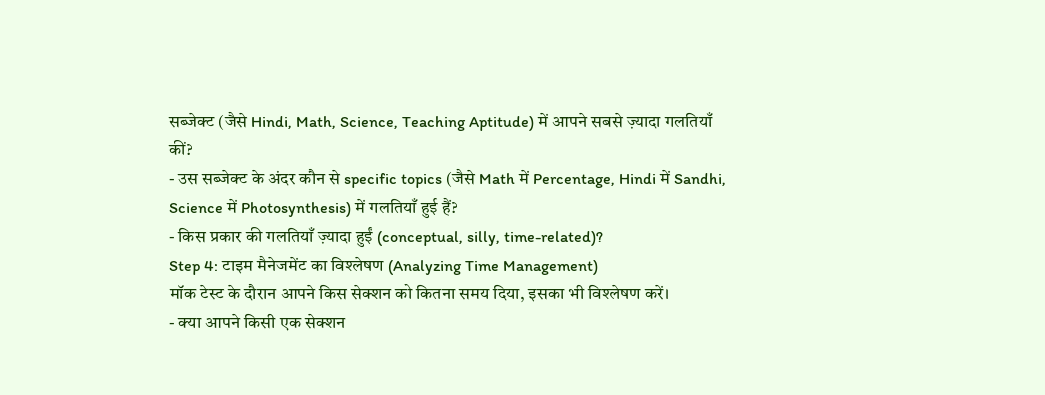सब्जेक्ट (जैसे Hindi, Math, Science, Teaching Aptitude) में आपने सबसे ज़्यादा गलतियाँ कीं?
- उस सब्जेक्ट के अंदर कौन से specific topics (जैसे Math में Percentage, Hindi में Sandhi, Science में Photosynthesis) में गलतियाँ हुई हैं?
- किस प्रकार की गलतियाँ ज़्यादा हुईं (conceptual, silly, time-related)?
Step 4: टाइम मैनेजमेंट का विश्लेषण (Analyzing Time Management)
मॉक टेस्ट के दौरान आपने किस सेक्शन को कितना समय दिया, इसका भी विश्लेषण करें।
- क्या आपने किसी एक सेक्शन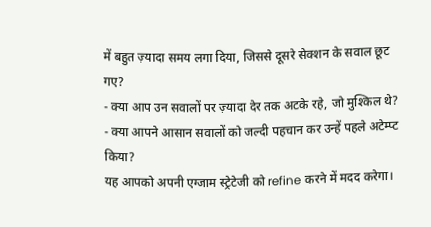में बहुत ज़्यादा समय लगा दिया, जिससे दूसरे सेक्शन के सवाल छूट गए?
- क्या आप उन सवालों पर ज़्यादा देर तक अटके रहे, जो मुश्किल थे?
- क्या आपने आसान सवालों को जल्दी पहचान कर उन्हें पहले अटेम्प्ट किया?
यह आपको अपनी एग्जाम स्ट्रेटेजी को refine करने में मदद करेगा।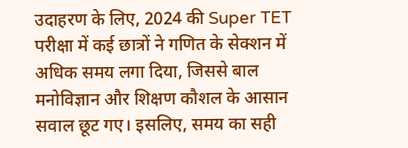उदाहरण के लिए, 2024 की Super TET परीक्षा में कई छात्रों ने गणित के सेक्शन में अधिक समय लगा दिया, जिससे बाल मनोविज्ञान और शिक्षण कौशल के आसान सवाल छूट गए। इसलिए, समय का सही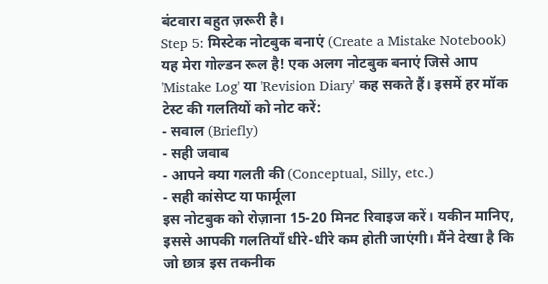बंटवारा बहुत ज़रूरी है।
Step 5: मिस्टेक नोटबुक बनाएं (Create a Mistake Notebook)
यह मेरा गोल्डन रूल है! एक अलग नोटबुक बनाएं जिसे आप 'Mistake Log' या 'Revision Diary' कह सकते हैं। इसमें हर मॉक टेस्ट की गलतियों को नोट करें:
- सवाल (Briefly)
- सही जवाब
- आपने क्या गलती की (Conceptual, Silly, etc.)
- सही कांसेप्ट या फार्मूला
इस नोटबुक को रोज़ाना 15-20 मिनट रिवाइज करें। यकीन मानिए, इससे आपकी गलतियाँ धीरे-धीरे कम होती जाएंगी। मैंने देखा है कि जो छात्र इस तकनीक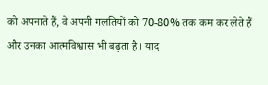को अपनाते हैं, वे अपनी गलतियों को 70-80% तक कम कर लेते हैं और उनका आत्मविश्वास भी बढ़ता है। याद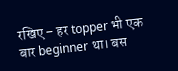रखिए – हर topper भी एक बार beginner था। बस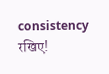consistency रखिए!